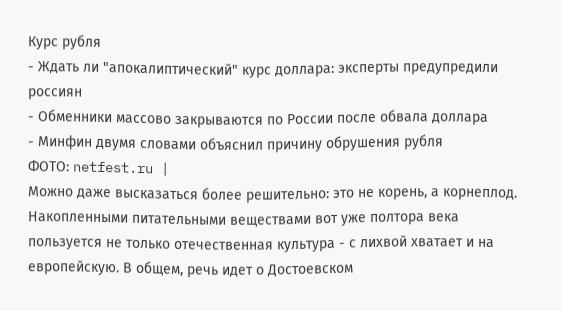Курс рубля
- Ждать ли "апокалиптический" курс доллара: эксперты предупредили россиян
- Обменники массово закрываются по России после обвала доллара
- Минфин двумя словами объяснил причину обрушения рубля
ФОТО: netfest.ru |
Можно даже высказаться более решительно: это не корень, а корнеплод. Накопленными питательными веществами вот уже полтора века пользуется не только отечественная культура - с лихвой хватает и на европейскую. В общем, речь идет о Достоевском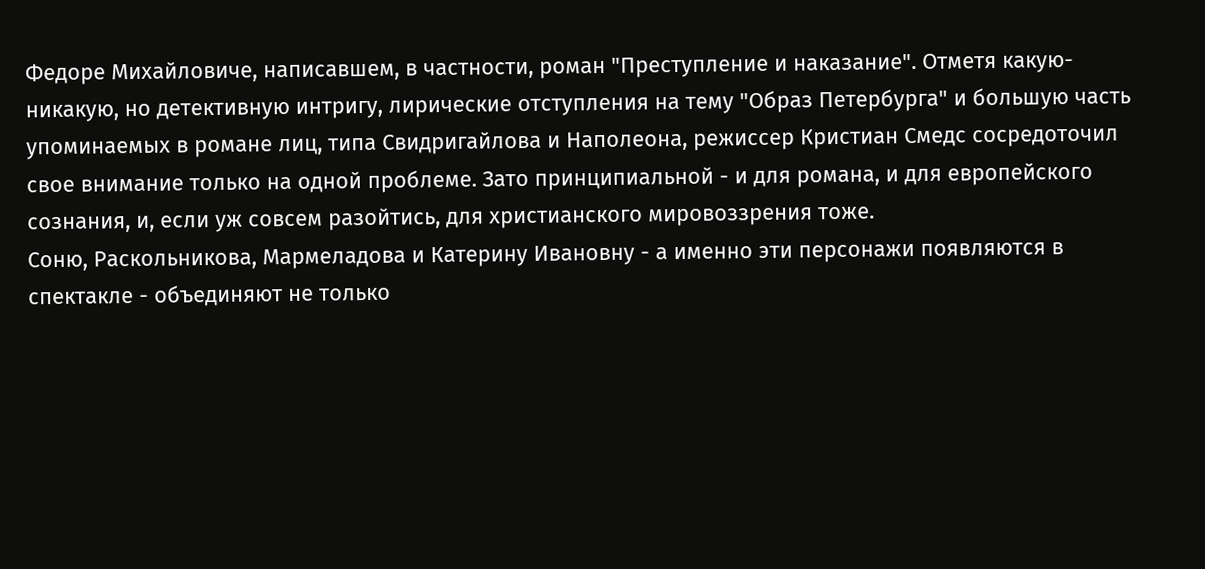Федоре Михайловиче, написавшем, в частности, роман "Преступление и наказание". Отметя какую-никакую, но детективную интригу, лирические отступления на тему "Образ Петербурга" и большую часть упоминаемых в романе лиц, типа Свидригайлова и Наполеона, режиссер Кристиан Смедс сосредоточил свое внимание только на одной проблеме. Зато принципиальной - и для романа, и для европейского сознания, и, если уж совсем разойтись, для христианского мировоззрения тоже.
Соню, Раскольникова, Мармеладова и Катерину Ивановну - а именно эти персонажи появляются в спектакле - объединяют не только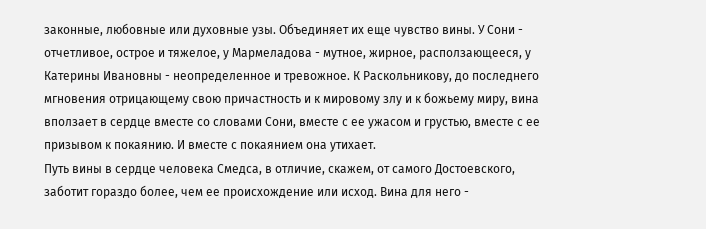законные, любовные или духовные узы. Объединяет их еще чувство вины. У Сони - отчетливое, острое и тяжелое, у Мармеладова - мутное, жирное, расползающееся, у Катерины Ивановны - неопределенное и тревожное. К Раскольникову, до последнего мгновения отрицающему свою причастность и к мировому злу и к божьему миру, вина вползает в сердце вместе со словами Сони, вместе с ее ужасом и грустью, вместе с ее призывом к покаянию. И вместе с покаянием она утихает.
Путь вины в сердце человека Смедса, в отличие, скажем, от самого Достоевского, заботит гораздо более, чем ее происхождение или исход. Вина для него -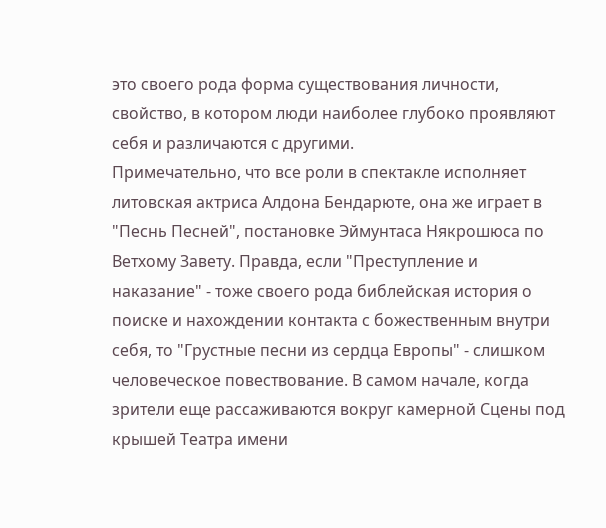это своего рода форма существования личности, свойство, в котором люди наиболее глубоко проявляют себя и различаются с другими.
Примечательно, что все роли в спектакле исполняет литовская актриса Алдона Бендарюте, она же играет в "Песнь Песней", постановке Эймунтаса Някрошюса по Ветхому Завету. Правда, если "Преступление и наказание" - тоже своего рода библейская история о поиске и нахождении контакта с божественным внутри себя, то "Грустные песни из сердца Европы" - слишком человеческое повествование. В самом начале, когда зрители еще рассаживаются вокруг камерной Сцены под крышей Театра имени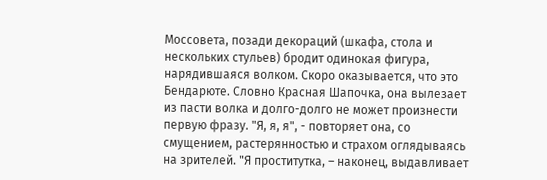Моссовета, позади декораций (шкафа, стола и нескольких стульев) бродит одинокая фигура, нарядившаяся волком. Скоро оказывается, что это Бендарюте. Словно Красная Шапочка, она вылезает из пасти волка и долго-долго не может произнести первую фразу. "Я, я, я", - повторяет она, со смущением, растерянностью и страхом оглядываясь на зрителей. "Я проститутка, – наконец, выдавливает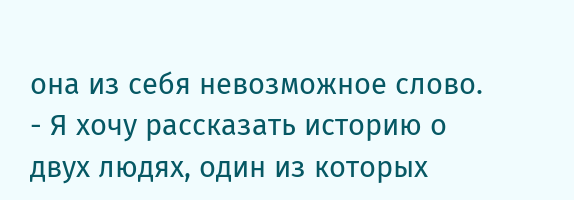она из себя невозможное слово. - Я хочу рассказать историю о двух людях, один из которых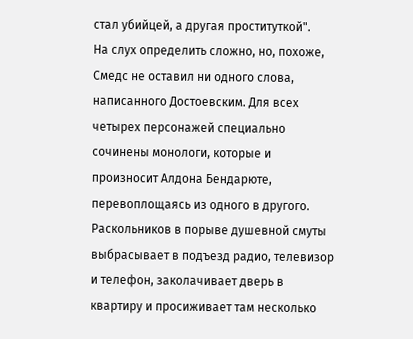стал убийцей, а другая проституткой".
На слух определить сложно, но, похоже, Смедс не оставил ни одного слова, написанного Достоевским. Для всех четырех персонажей специально сочинены монологи, которые и произносит Алдона Бендарюте, перевоплощаясь из одного в другого. Раскольников в порыве душевной смуты выбрасывает в подъезд радио, телевизор и телефон, заколачивает дверь в квартиру и просиживает там несколько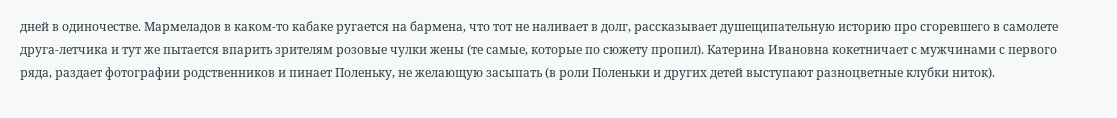дней в одиночестве. Мармеладов в каком-то кабаке ругается на бармена, что тот не наливает в долг, рассказывает душещипательную историю про сгоревшего в самолете друга-летчика и тут же пытается впарить зрителям розовые чулки жены (те самые, которые по сюжету пропил). Катерина Ивановна кокетничает с мужчинами с первого ряда, раздает фотографии родственников и пинает Поленьку, не желающую засыпать (в роли Поленьки и других детей выступают разноцветные клубки ниток).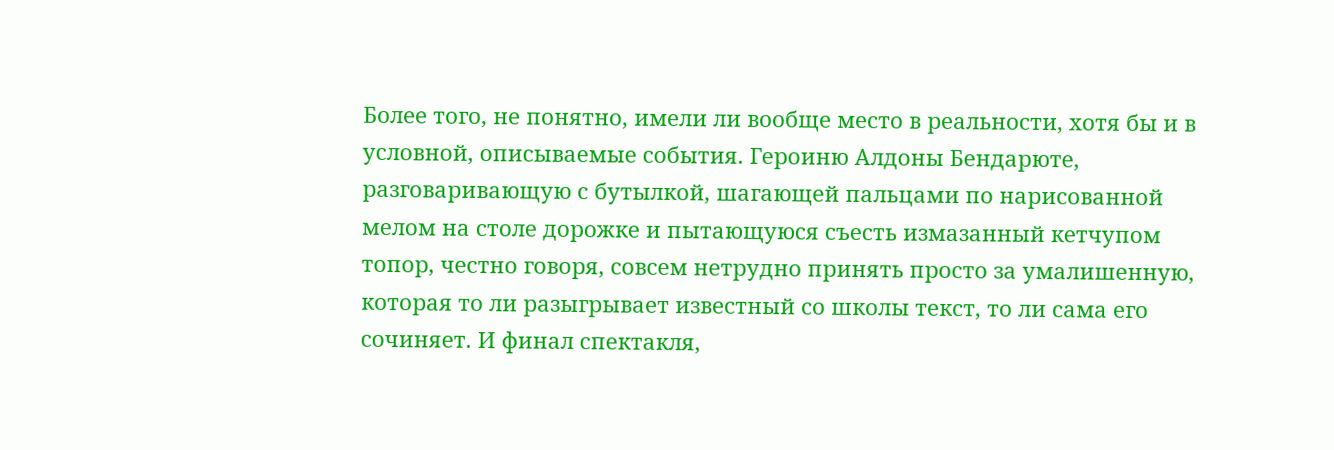Более того, не понятно, имели ли вообще место в реальности, хотя бы и в условной, описываемые события. Героиню Алдоны Бендарюте, разговаривающую с бутылкой, шагающей пальцами по нарисованной мелом на столе дорожке и пытающуюся съесть измазанный кетчупом топор, честно говоря, совсем нетрудно принять просто за умалишенную, которая то ли разыгрывает известный со школы текст, то ли сама его сочиняет. И финал спектакля,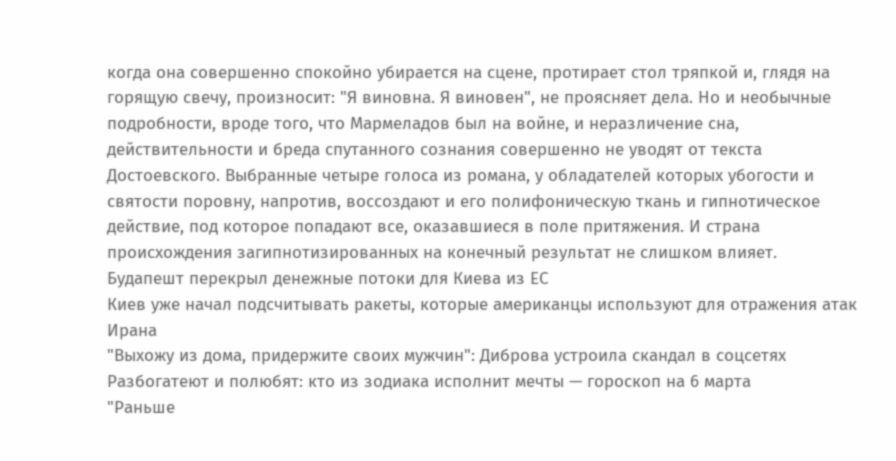когда она совершенно спокойно убирается на сцене, протирает стол тряпкой и, глядя на горящую свечу, произносит: "Я виновна. Я виновен", не проясняет дела. Но и необычные подробности, вроде того, что Мармеладов был на войне, и неразличение сна, действительности и бреда спутанного сознания совершенно не уводят от текста Достоевского. Выбранные четыре голоса из романа, у обладателей которых убогости и святости поровну, напротив, воссоздают и его полифоническую ткань и гипнотическое действие, под которое попадают все, оказавшиеся в поле притяжения. И страна происхождения загипнотизированных на конечный результат не слишком влияет.
Будапешт перекрыл денежные потоки для Киева из ЕС
Киев уже начал подсчитывать ракеты, которые американцы используют для отражения атак Ирана
"Выхожу из дома, придержите своих мужчин": Диброва устроила скандал в соцсетях
Разбогатеют и полюбят: кто из зодиака исполнит мечты — гороскоп на 6 марта
"Раньше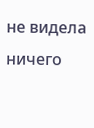не видела ничего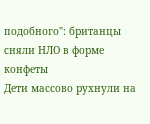подобного": британцы сняли НЛО в форме конфеты
Дети массово рухнули на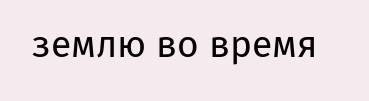землю во время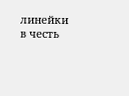линейки в честь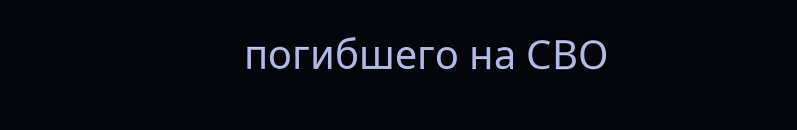погибшего на СВО